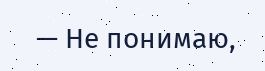— Не понимаю,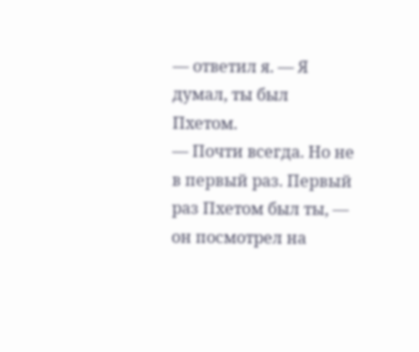— ответил я. — Я думал, ты был Пхетом.
— Почти всегда. Но не в первый раз. Первый раз Пхетом был ты, — он посмотрел на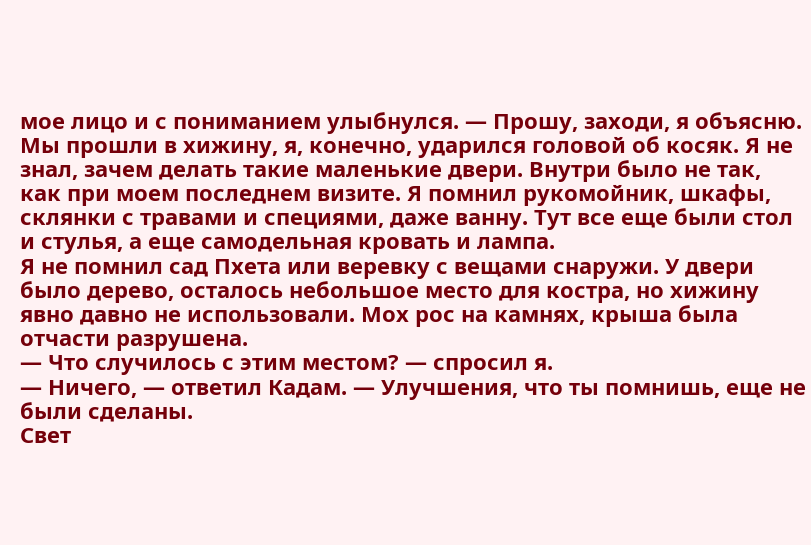мое лицо и с пониманием улыбнулся. — Прошу, заходи, я объясню.
Мы прошли в хижину, я, конечно, ударился головой об косяк. Я не знал, зачем делать такие маленькие двери. Внутри было не так, как при моем последнем визите. Я помнил рукомойник, шкафы, склянки с травами и специями, даже ванну. Тут все еще были стол и стулья, а еще самодельная кровать и лампа.
Я не помнил сад Пхета или веревку с вещами снаружи. У двери было дерево, осталось небольшое место для костра, но хижину явно давно не использовали. Мох рос на камнях, крыша была отчасти разрушена.
— Что случилось с этим местом? — спросил я.
— Ничего, — ответил Кадам. — Улучшения, что ты помнишь, еще не были сделаны.
Свет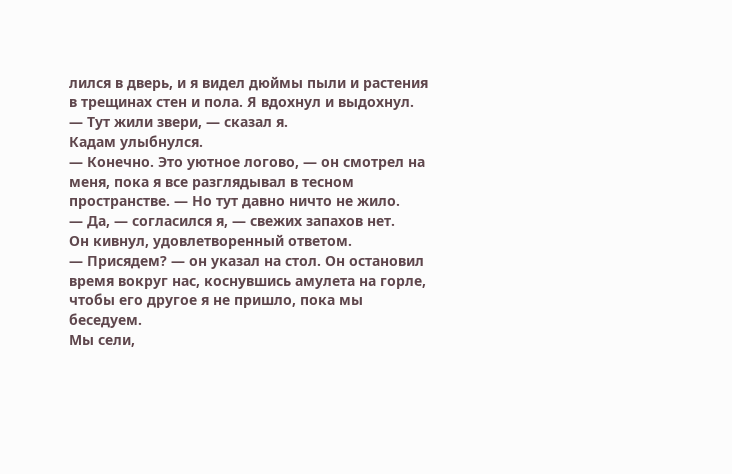лился в дверь, и я видел дюймы пыли и растения в трещинах стен и пола. Я вдохнул и выдохнул.
— Тут жили звери, — сказал я.
Кадам улыбнулся.
— Конечно. Это уютное логово, — он смотрел на меня, пока я все разглядывал в тесном пространстве. — Но тут давно ничто не жило.
— Да, — согласился я, — свежих запахов нет.
Он кивнул, удовлетворенный ответом.
— Присядем? — он указал на стол. Он остановил время вокруг нас, коснувшись амулета на горле, чтобы его другое я не пришло, пока мы беседуем.
Мы сели,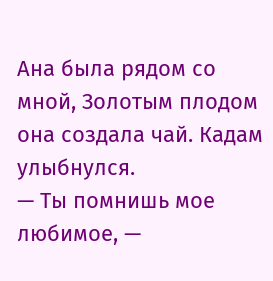Ана была рядом со мной, Золотым плодом она создала чай. Кадам улыбнулся.
— Ты помнишь мое любимое, —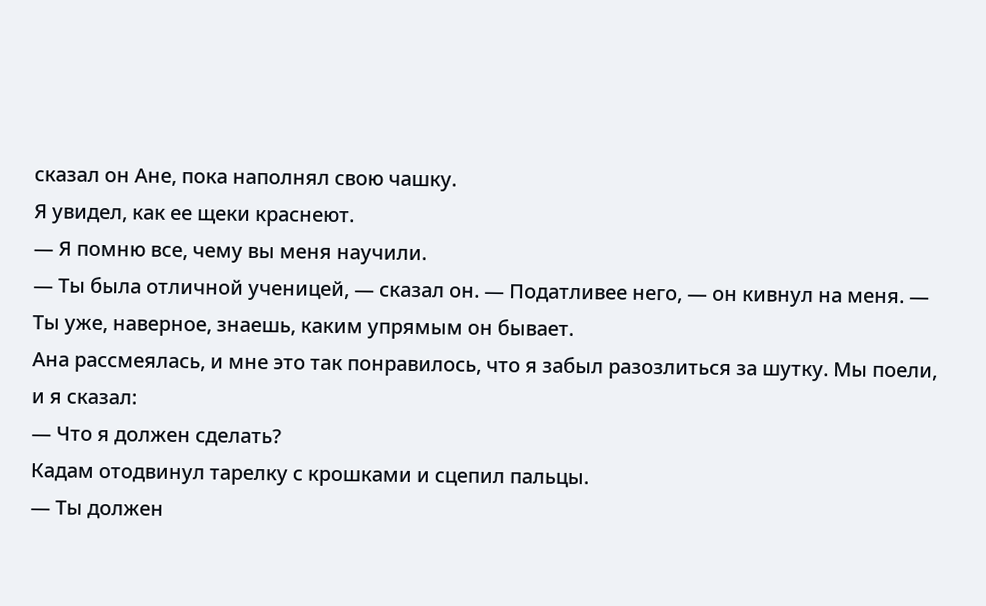сказал он Ане, пока наполнял свою чашку.
Я увидел, как ее щеки краснеют.
— Я помню все, чему вы меня научили.
— Ты была отличной ученицей, — сказал он. — Податливее него, — он кивнул на меня. — Ты уже, наверное, знаешь, каким упрямым он бывает.
Ана рассмеялась, и мне это так понравилось, что я забыл разозлиться за шутку. Мы поели, и я сказал:
— Что я должен сделать?
Кадам отодвинул тарелку с крошками и сцепил пальцы.
— Ты должен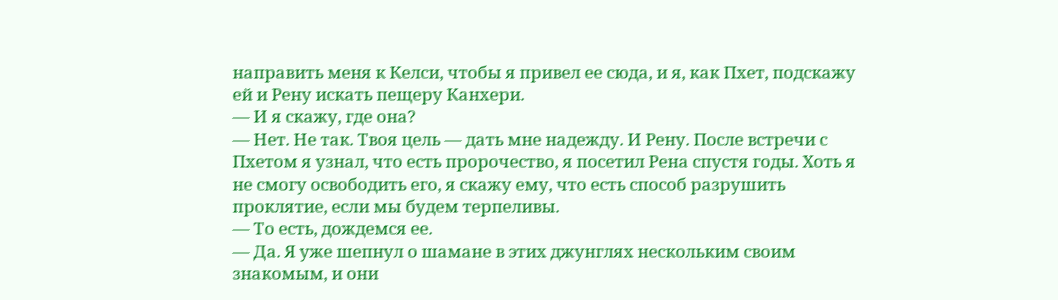направить меня к Келси, чтобы я привел ее сюда, и я, как Пхет, подскажу ей и Рену искать пещеру Канхери.
— И я скажу, где она?
— Нет. Не так. Твоя цель — дать мне надежду. И Рену. После встречи с Пхетом я узнал, что есть пророчество, я посетил Рена спустя годы. Хоть я не смогу освободить его, я скажу ему, что есть способ разрушить проклятие, если мы будем терпеливы.
— То есть, дождемся ее.
— Да. Я уже шепнул о шамане в этих джунглях нескольким своим знакомым, и они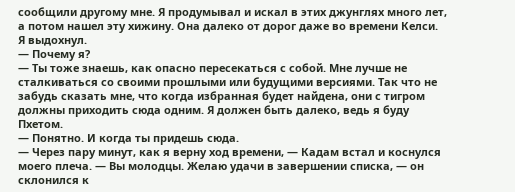сообщили другому мне. Я продумывал и искал в этих джунглях много лет, а потом нашел эту хижину. Она далеко от дорог даже во времени Келси.
Я выдохнул.
— Почему я?
— Ты тоже знаешь, как опасно пересекаться с собой. Мне лучше не сталкиваться со своими прошлыми или будущими версиями. Так что не забудь сказать мне, что когда избранная будет найдена, они с тигром должны приходить сюда одним. Я должен быть далеко, ведь я буду Пхетом.
— Понятно. И когда ты придешь сюда.
— Через пару минут, как я верну ход времени, — Кадам встал и коснулся моего плеча. — Вы молодцы. Желаю удачи в завершении списка, — он склонился к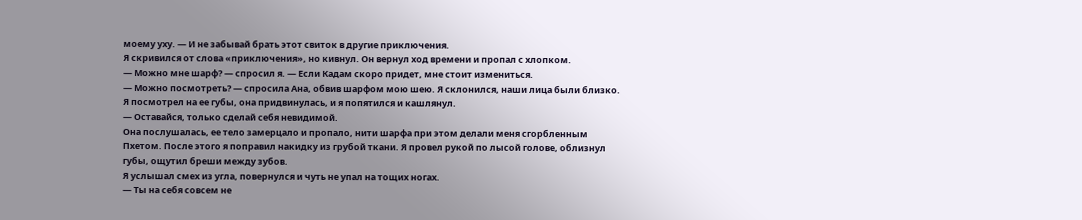моему уху. — И не забывай брать этот свиток в другие приключения.
Я скривился от слова «приключения», но кивнул. Он вернул ход времени и пропал с хлопком.
— Можно мне шарф? — спросил я. — Если Кадам скоро придет, мне стоит измениться.
— Можно посмотреть? — спросила Ана, обвив шарфом мою шею. Я склонился, наши лица были близко.
Я посмотрел на ее губы, она придвинулась, и я попятился и кашлянул.
— Оставайся, только сделай себя невидимой.
Она послушалась, ее тело замерцало и пропало, нити шарфа при этом делали меня сгорбленным Пхетом. После этого я поправил накидку из грубой ткани. Я провел рукой по лысой голове, облизнул губы, ощутил бреши между зубов.
Я услышал смех из угла, повернулся и чуть не упал на тощих ногах.
— Ты на себя совсем не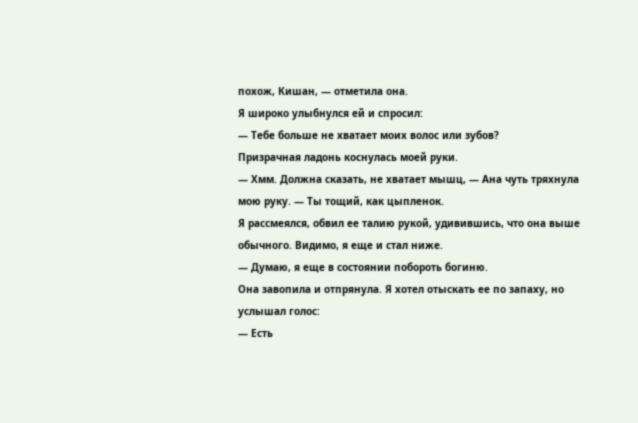похож, Кишан, — отметила она.
Я широко улыбнулся ей и спросил:
— Тебе больше не хватает моих волос или зубов?
Призрачная ладонь коснулась моей руки.
— Хмм. Должна сказать, не хватает мышц, — Ана чуть тряхнула мою руку. — Ты тощий, как цыпленок.
Я рассмеялся, обвил ее талию рукой, удивившись, что она выше обычного. Видимо, я еще и стал ниже.
— Думаю, я еще в состоянии побороть богиню.
Она завопила и отпрянула. Я хотел отыскать ее по запаху, но услышал голос:
— Есть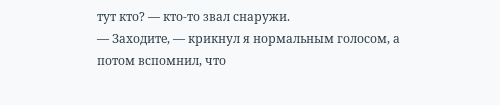тут кто? — кто-то звал снаружи.
— Заходите, — крикнул я нормальным голосом, а потом вспомнил, что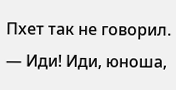Пхет так не говорил. — Иди! Иди, юноша,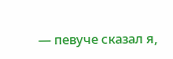— певуче сказал я,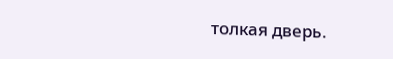толкая дверь.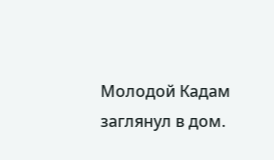Молодой Кадам заглянул в дом.